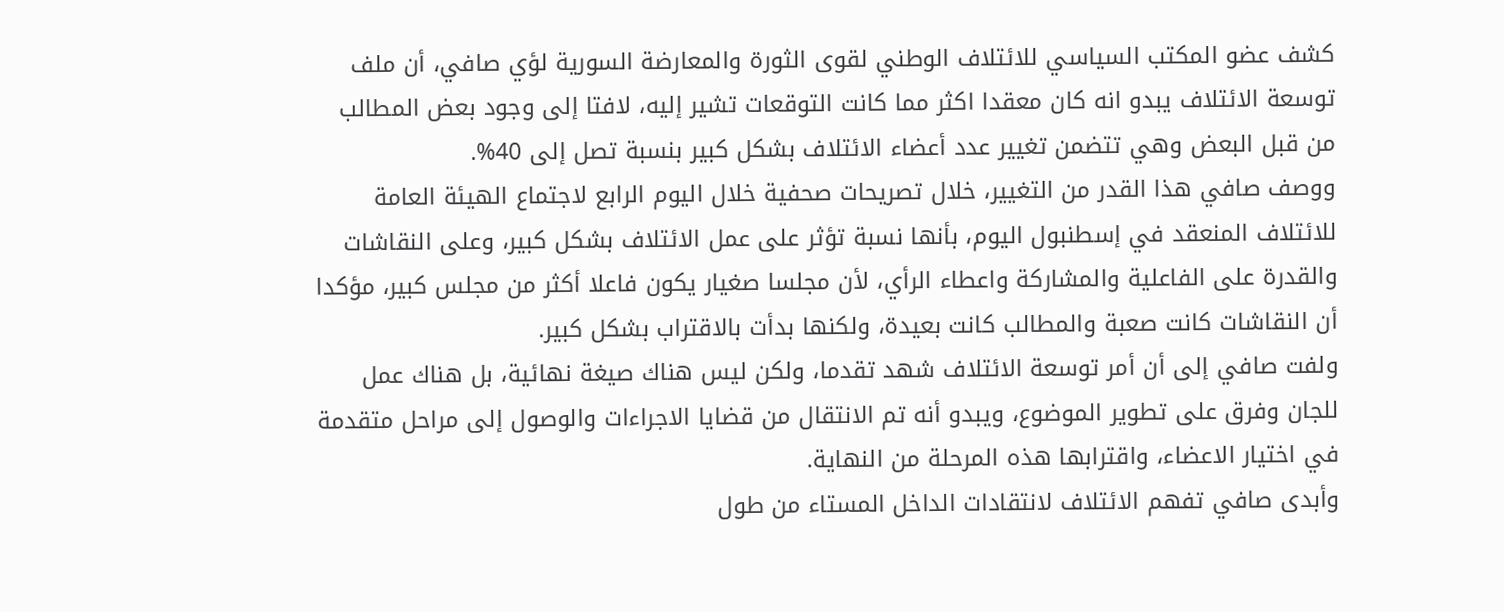كشف عضو المكتب السياسي للائتلاف الوطني لقوى الثورة والمعارضة السورية لؤي صافي، أن ملف توسعة الائتلاف يبدو انه كان معقدا اكثر مما كانت التوقعات تشير إليه، لافتا إلى وجود بعض المطالب من قبل البعض وهي تتضمن تغيير عدد أعضاء الائتلاف بشكل كبير بنسبة تصل إلى 40%.
ووصف صافي هذا القدر من التغيير، خلال تصريحات صحفية خلال اليوم الرابع لاجتماع الهيئة العامة للائتلاف المنعقد في إسطنبول اليوم، بأنها نسبة تؤثر على عمل الائتلاف بشكل كبير، وعلى النقاشات والقدرة على الفاعلية والمشاركة واعطاء الرأي، لأن مجلسا صغيار يكون فاعلا أكثر من مجلس كبير، مؤكدا أن النقاشات كانت صعبة والمطالب كانت بعيدة، ولكنها بدأت بالاقتراب بشكل كبير.
ولفت صافي إلى أن أمر توسعة الائتلاف شهد تقدما، ولكن ليس هناك صيغة نهائية، بل هناك عمل للجان وفرق على تطوير الموضوع، ويبدو أنه تم الانتقال من قضايا الاجراءات والوصول إلى مراحل متقدمة في اختيار الاعضاء، واقترابها هذه المرحلة من النهاية.
وأبدى صافي تفهم الائتلاف لانتقادات الداخل المستاء من طول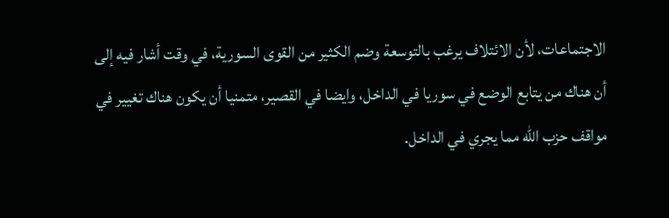الاجتماعات، لأن الائتلاف يرغب بالتوسعة وضم الكثير من القوى السورية، في وقت أشار فيه إلى أن هناك من يتابع الوضع في سوريا في الداخل، وايضا في القصير، متمنيا أن يكون هناك تغيير في مواقف حزب الله مما يجري في الداخل.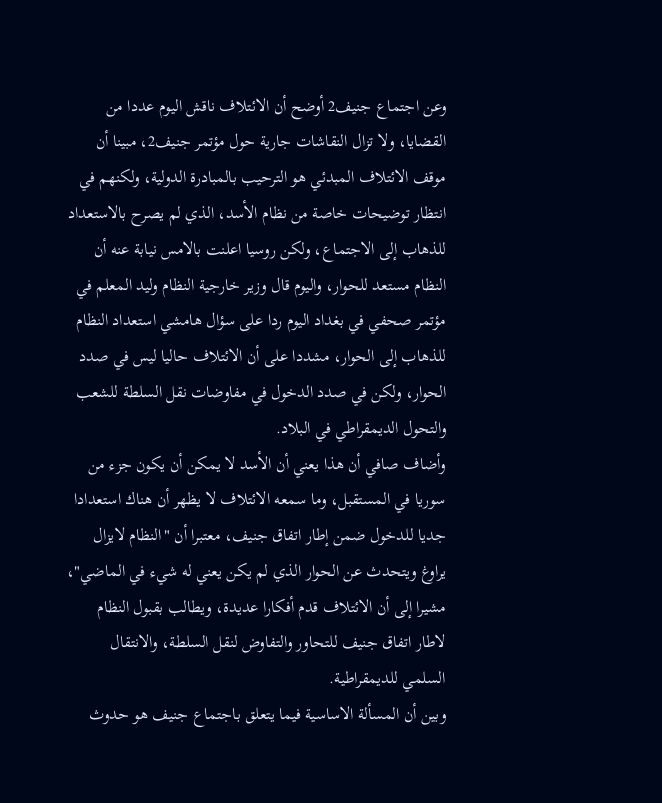وعن اجتماع جنيف2 أوضح أن الائتلاف ناقش اليوم عددا من القضايا، ولا تزال النقاشات جارية حول مؤتمر جنيف2، مبينا أن موقف الائتلاف المبدئي هو الترحيب بالمبادرة الدولية، ولكنهم في انتظار توضيحات خاصة من نظام الأسد، الذي لم يصرح بالاستعداد للذهاب إلى الاجتماع، ولكن روسيا اعلنت بالامس نيابة عنه أن النظام مستعد للحوار، واليوم قال وزير خارجية النظام وليد المعلم في مؤتمر صحفي في بغداد اليوم ردا على سؤال هامشي استعداد النظام للذهاب إلى الحوار، مشددا على أن الائتلاف حاليا ليس في صدد الحوار، ولكن في صدد الدخول في مفاوضات نقل السلطة للشعب والتحول الديمقراطي في البلاد.
وأضاف صافي أن هذا يعني أن الأسد لا يمكن أن يكون جزء من سوريا في المستقبل، وما سمعه الائتلاف لا يظهر أن هناك استعدادا جديا للدخول ضمن إطار اتفاق جنيف، معتبرا أن "النظام لايزال يراوغ ويتحدث عن الحوار الذي لم يكن يعني له شيء في الماضي"، مشيرا إلى أن الائتلاف قدم أفكارا عديدة، ويطالب بقبول النظام لاطار اتفاق جنيف للتحاور والتفاوض لنقل السلطة، والانتقال السلمي للديمقراطية.
وبين أن المسألة الاساسية فيما يتعلق باجتماع جنيف هو حدوث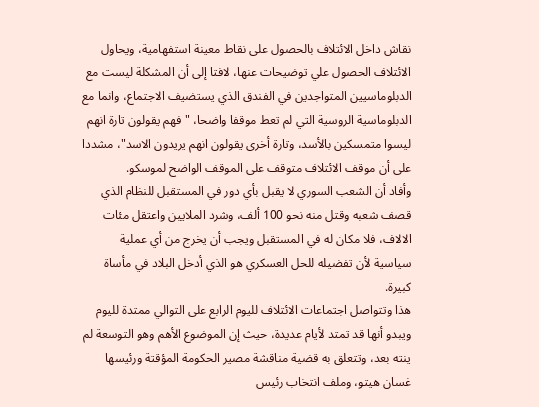نقاش داخل الائتلاف بالحصول على نقاط معينة استفهامية، ويحاول الائتلاف الحصول علي توضيحات عنها، لافتا إلى أن المشكلة ليست مع الدبلوماسيين المتواجدين في الفندق الذي يستضيف الاجتماع، وانما مع الدبلوماسية الروسية التي لم تعط موقفا واضحا، "فهم يقولون تارة انهم ليسوا متمسكين بالأسد، وتارة أخرى يقولون انهم يريدون الاسد"، مشددا على أن موقف الائتلاف متوقف على الموقف الواضح لموسكو.
وأفاد أن الشعب السوري لا يقبل بأي دور في المستقبل للنظام الذي قصف شعبه وقتل منه نحو 100 ألف، وشرد الملايين واعتقل مئات الالاف، فلا مكان له في المستقبل ويجب أن يخرج من أي عملية سياسية لأن تفضيله للحل العسكري هو الذي أدخل البلاد في مأساة كبيرة.
هذا وتتواصل اجتماعات الائتلاف لليوم الرابع على التوالي ممتدة لليوم ويبدو أنها قد تمتد لأيام عديدة، حيث إن الموضوع الأهم وهو التوسعة لم ينته بعد، وتتعلق به قضية مناقشة مصير الحكومة المؤقتة ورئيسها غسان هيتو، وملف انتخاب رئيس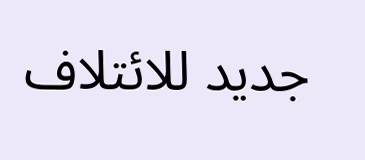جديد للائتلاف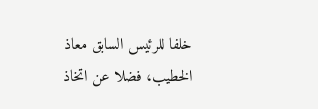خلفا للرئيس السابق معاذ الخطيب، فضلا عن اتخاذ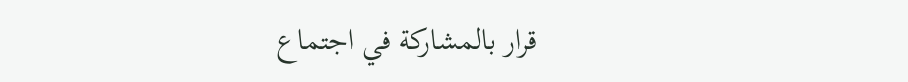قرار بالمشاركة في اجتماع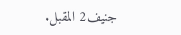جنيف2 المقبل.